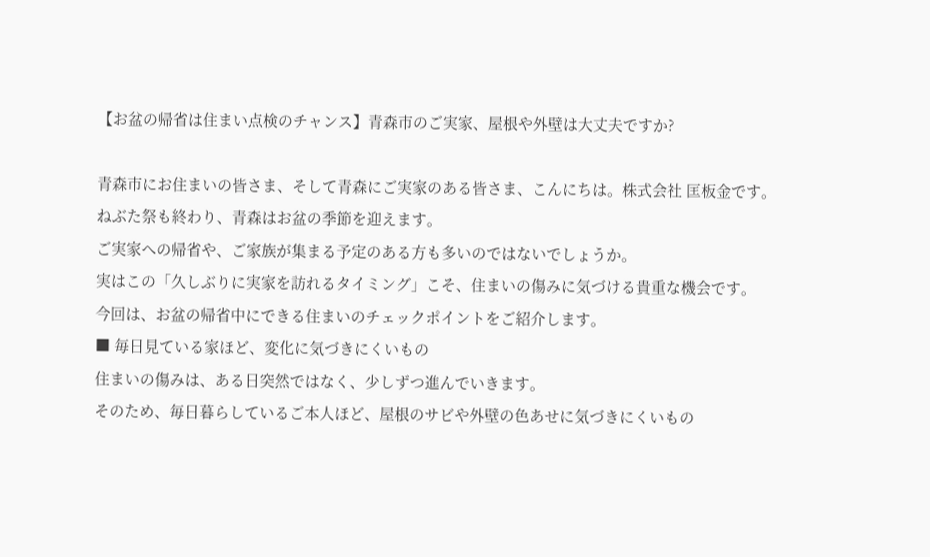【お盆の帰省は住まい点検のチャンス】青森市のご実家、屋根や外壁は大丈夫ですか?

青森市にお住まいの皆さま、そして青森にご実家のある皆さま、こんにちは。株式会社 匡板金です。
ねぶた祭も終わり、青森はお盆の季節を迎えます。
ご実家への帰省や、ご家族が集まる予定のある方も多いのではないでしょうか。
実はこの「久しぶりに実家を訪れるタイミング」こそ、住まいの傷みに気づける貴重な機会です。
今回は、お盆の帰省中にできる住まいのチェックポイントをご紹介します。
■ 毎日見ている家ほど、変化に気づきにくいもの
住まいの傷みは、ある日突然ではなく、少しずつ進んでいきます。
そのため、毎日暮らしているご本人ほど、屋根のサビや外壁の色あせに気づきにくいもの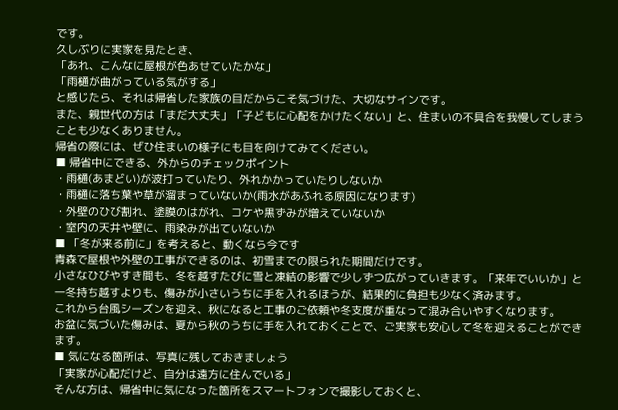です。
久しぶりに実家を見たとき、
「あれ、こんなに屋根が色あせていたかな」
「雨樋が曲がっている気がする」
と感じたら、それは帰省した家族の目だからこそ気づけた、大切なサインです。
また、親世代の方は「まだ大丈夫」「子どもに心配をかけたくない」と、住まいの不具合を我慢してしまうことも少なくありません。
帰省の際には、ぜひ住まいの様子にも目を向けてみてください。
■ 帰省中にできる、外からのチェックポイント
・雨樋(あまどい)が波打っていたり、外れかかっていたりしないか
・雨樋に落ち葉や草が溜まっていないか(雨水があふれる原因になります)
・外壁のひび割れ、塗膜のはがれ、コケや黒ずみが増えていないか
・室内の天井や壁に、雨染みが出ていないか
■ 「冬が来る前に」を考えると、動くなら今です
青森で屋根や外壁の工事ができるのは、初雪までの限られた期間だけです。
小さなひびやすき間も、冬を越すたびに雪と凍結の影響で少しずつ広がっていきます。「来年でいいか」と一冬持ち越すよりも、傷みが小さいうちに手を入れるほうが、結果的に負担も少なく済みます。
これから台風シーズンを迎え、秋になると工事のご依頼や冬支度が重なって混み合いやすくなります。
お盆に気づいた傷みは、夏から秋のうちに手を入れておくことで、ご実家も安心して冬を迎えることができます。
■ 気になる箇所は、写真に残しておきましょう
「実家が心配だけど、自分は遠方に住んでいる」
そんな方は、帰省中に気になった箇所をスマートフォンで撮影しておくと、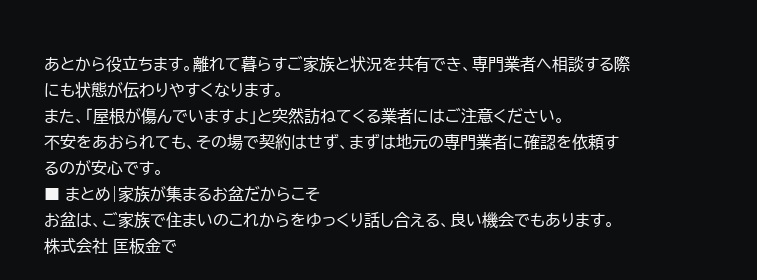あとから役立ちます。離れて暮らすご家族と状況を共有でき、専門業者へ相談する際にも状態が伝わりやすくなります。
また、「屋根が傷んでいますよ」と突然訪ねてくる業者にはご注意ください。
不安をあおられても、その場で契約はせず、まずは地元の専門業者に確認を依頼するのが安心です。
■ まとめ|家族が集まるお盆だからこそ
お盆は、ご家族で住まいのこれからをゆっくり話し合える、良い機会でもあります。
株式会社 匡板金で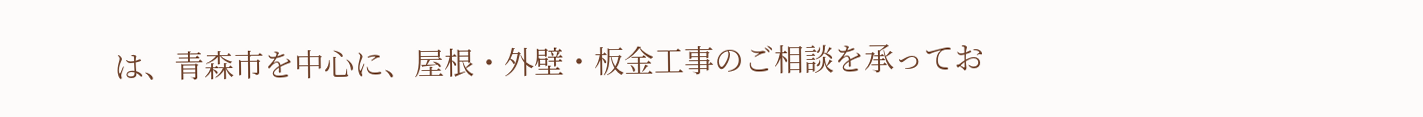は、青森市を中心に、屋根・外壁・板金工事のご相談を承ってお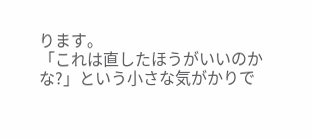ります。
「これは直したほうがいいのかな?」という小さな気がかりで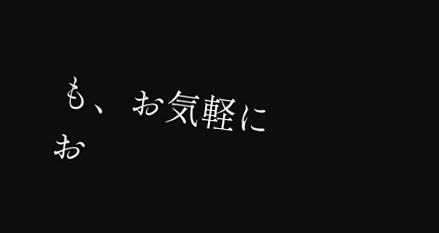も、お気軽にお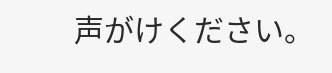声がけください。